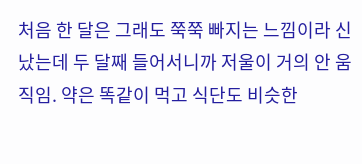처음 한 달은 그래도 쭉쭉 빠지는 느낌이라 신났는데 두 달째 들어서니까 저울이 거의 안 움직임. 약은 똑같이 먹고 식단도 비슷한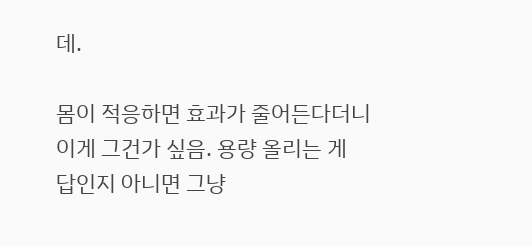데.

몸이 적응하면 효과가 줄어든다더니 이게 그건가 싶음. 용량 올리는 게 답인지 아니면 그냥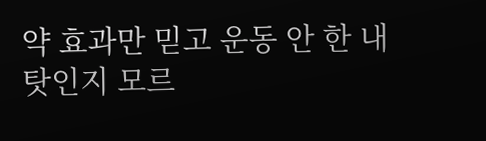약 효과만 믿고 운동 안 한 내 탓인지 모르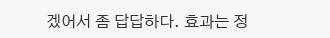겠어서 좀 답답하다. 효과는 정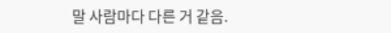말 사람마다 다른 거 같음.